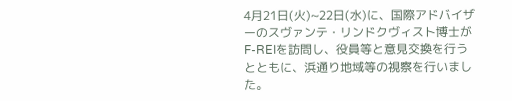4月21日(火)~22日(水)に、国際アドバイザーのスヴァンテ・リンドクヴィスト博士がF-REIを訪問し、役員等と意見交換を行うとともに、浜通り地域等の視察を行いました。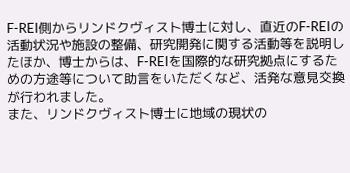F-REI側からリンドクヴィスト博士に対し、直近のF-REIの活動状況や施設の整備、研究開発に関する活動等を説明したほか、博士からは、F-REIを国際的な研究拠点にするための方途等について助言をいただくなど、活発な意見交換が行われました。
また、リンドクヴィスト博士に地域の現状の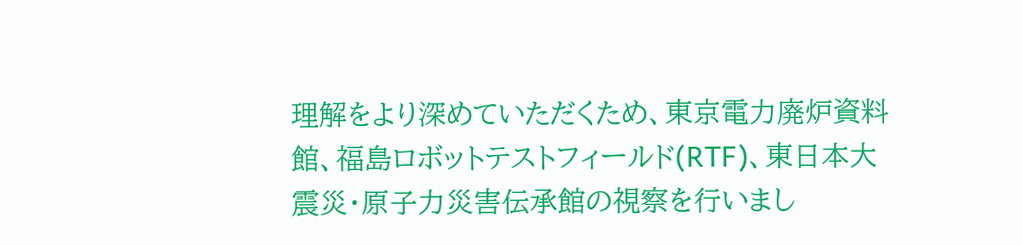理解をより深めていただくため、東京電力廃炉資料館、福島ロボットテストフィールド(RTF)、東日本大震災・原子力災害伝承館の視察を行いまし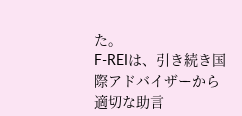た。
F-REIは、引き続き国際アドバイザーから適切な助言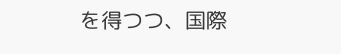を得つつ、国際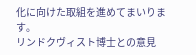化に向けた取組を進めてまいります。
リンドクヴィスト博士との意見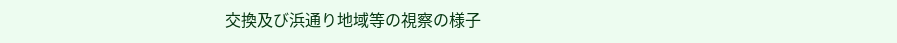交換及び浜通り地域等の視察の様子